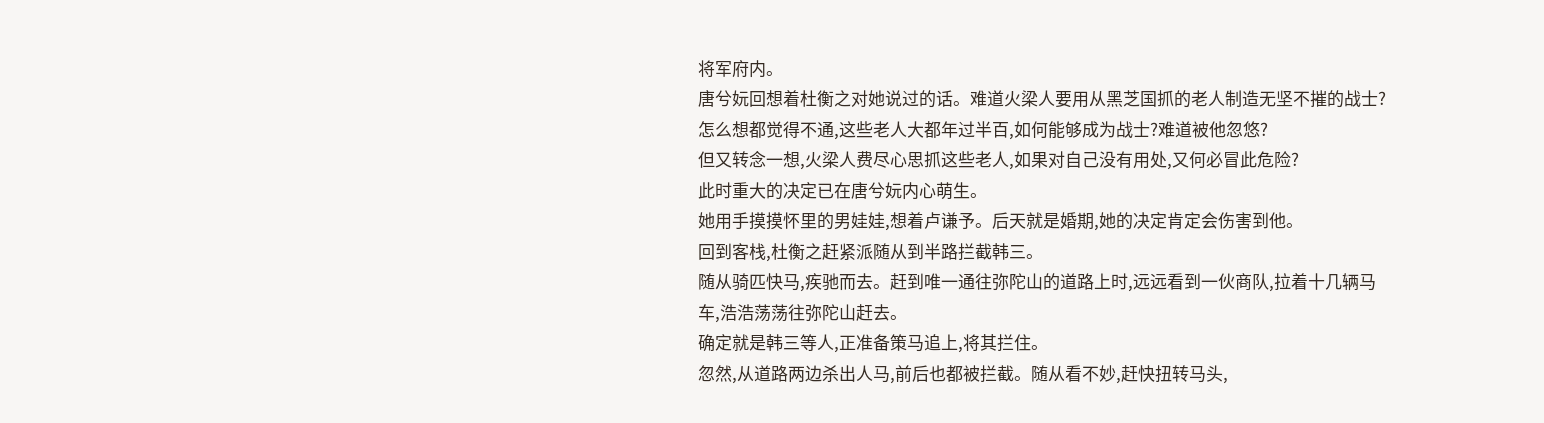将军府内。
唐兮妧回想着杜衡之对她说过的话。难道火梁人要用从黑芝国抓的老人制造无坚不摧的战士?
怎么想都觉得不通,这些老人大都年过半百,如何能够成为战士?难道被他忽悠?
但又转念一想,火梁人费尽心思抓这些老人,如果对自己没有用处,又何必冒此危险?
此时重大的决定已在唐兮妧内心萌生。
她用手摸摸怀里的男娃娃,想着卢谦予。后天就是婚期,她的决定肯定会伤害到他。
回到客栈,杜衡之赶紧派随从到半路拦截韩三。
随从骑匹快马,疾驰而去。赶到唯一通往弥陀山的道路上时,远远看到一伙商队,拉着十几辆马车,浩浩荡荡往弥陀山赶去。
确定就是韩三等人,正准备策马追上,将其拦住。
忽然,从道路两边杀出人马,前后也都被拦截。随从看不妙,赶快扭转马头,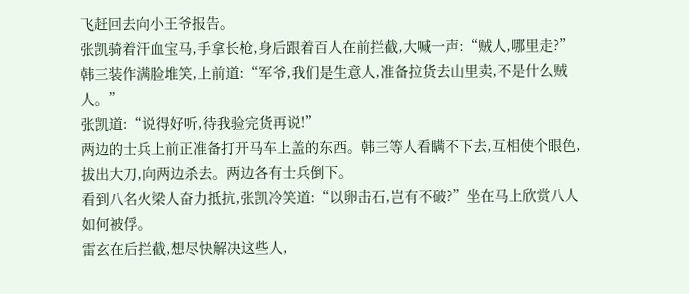飞赶回去向小王爷报告。
张凯骑着汗血宝马,手拿长枪,身后跟着百人在前拦截,大喊一声:“贼人,哪里走?”
韩三装作满脸堆笑,上前道:“军爷,我们是生意人,准备拉货去山里卖,不是什么贼人。”
张凯道:“说得好听,待我验完货再说!”
两边的士兵上前正准备打开马车上盖的东西。韩三等人看瞒不下去,互相使个眼色,拔出大刀,向两边杀去。两边各有士兵倒下。
看到八名火梁人奋力抵抗,张凯冷笑道:“以卵击石,岂有不破?”坐在马上欣赏八人如何被俘。
雷玄在后拦截,想尽快解决这些人,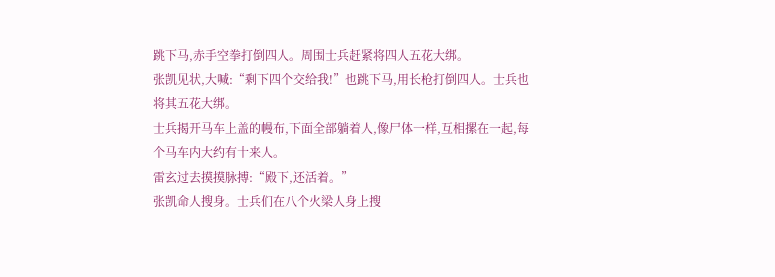跳下马,赤手空拳打倒四人。周围士兵赶紧将四人五花大绑。
张凯见状,大喊:“剩下四个交给我!”也跳下马,用长枪打倒四人。士兵也将其五花大绑。
士兵揭开马车上盖的幔布,下面全部躺着人,像尸体一样,互相摞在一起,每个马车内大约有十来人。
雷玄过去摸摸脉搏:“殿下,还活着。”
张凯命人搜身。士兵们在八个火梁人身上搜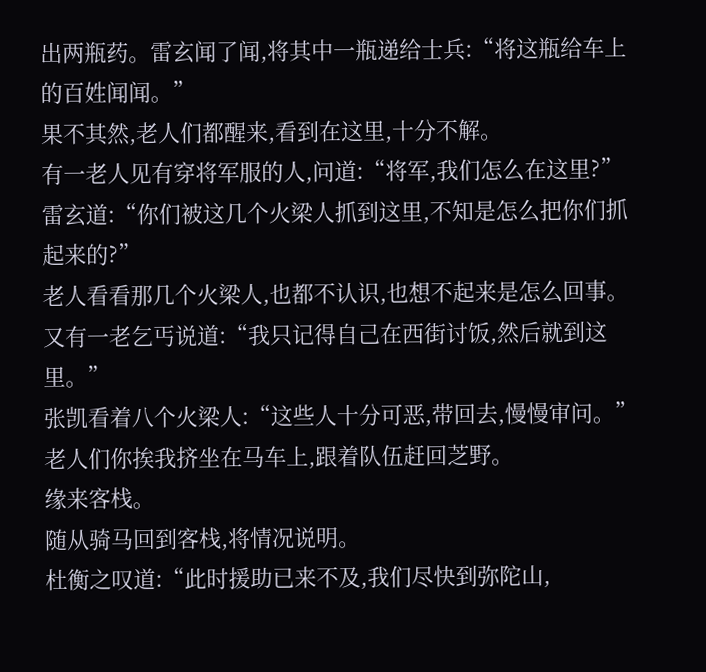出两瓶药。雷玄闻了闻,将其中一瓶递给士兵:“将这瓶给车上的百姓闻闻。”
果不其然,老人们都醒来,看到在这里,十分不解。
有一老人见有穿将军服的人,问道:“将军,我们怎么在这里?”
雷玄道:“你们被这几个火梁人抓到这里,不知是怎么把你们抓起来的?”
老人看看那几个火梁人,也都不认识,也想不起来是怎么回事。
又有一老乞丐说道:“我只记得自己在西街讨饭,然后就到这里。”
张凯看着八个火梁人:“这些人十分可恶,带回去,慢慢审问。”
老人们你挨我挤坐在马车上,跟着队伍赶回芝野。
缘来客栈。
随从骑马回到客栈,将情况说明。
杜衡之叹道:“此时援助已来不及,我们尽快到弥陀山,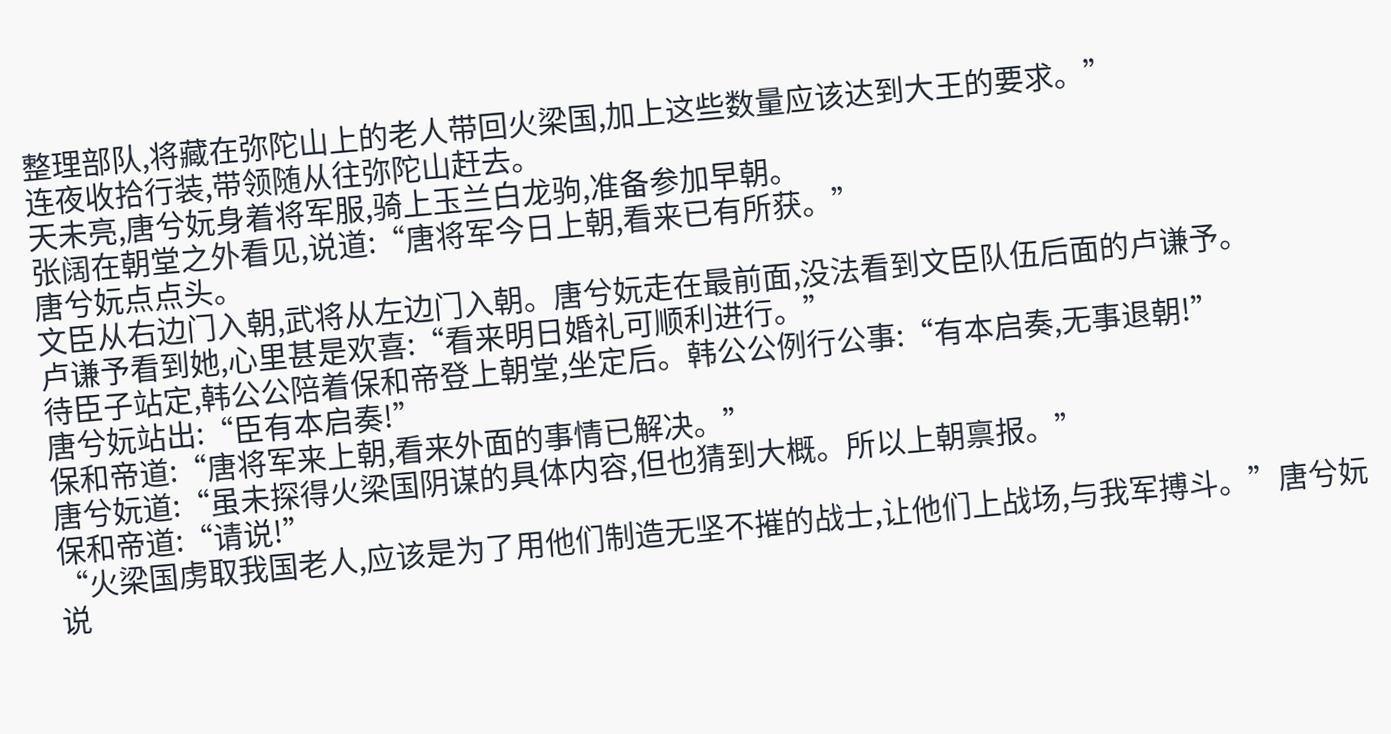整理部队,将藏在弥陀山上的老人带回火梁国,加上这些数量应该达到大王的要求。”
连夜收拾行装,带领随从往弥陀山赶去。
天未亮,唐兮妧身着将军服,骑上玉兰白龙驹,准备参加早朝。
张阔在朝堂之外看见,说道:“唐将军今日上朝,看来已有所获。”
唐兮妧点点头。
文臣从右边门入朝,武将从左边门入朝。唐兮妧走在最前面,没法看到文臣队伍后面的卢谦予。
卢谦予看到她,心里甚是欢喜:“看来明日婚礼可顺利进行。”
待臣子站定,韩公公陪着保和帝登上朝堂,坐定后。韩公公例行公事:“有本启奏,无事退朝!”
唐兮妧站出:“臣有本启奏!”
保和帝道:“唐将军来上朝,看来外面的事情已解决。”
唐兮妧道:“虽未探得火梁国阴谋的具体内容,但也猜到大概。所以上朝禀报。”
保和帝道:“请说!”
“火梁国虏取我国老人,应该是为了用他们制造无坚不摧的战士,让他们上战场,与我军搏斗。”唐兮妧说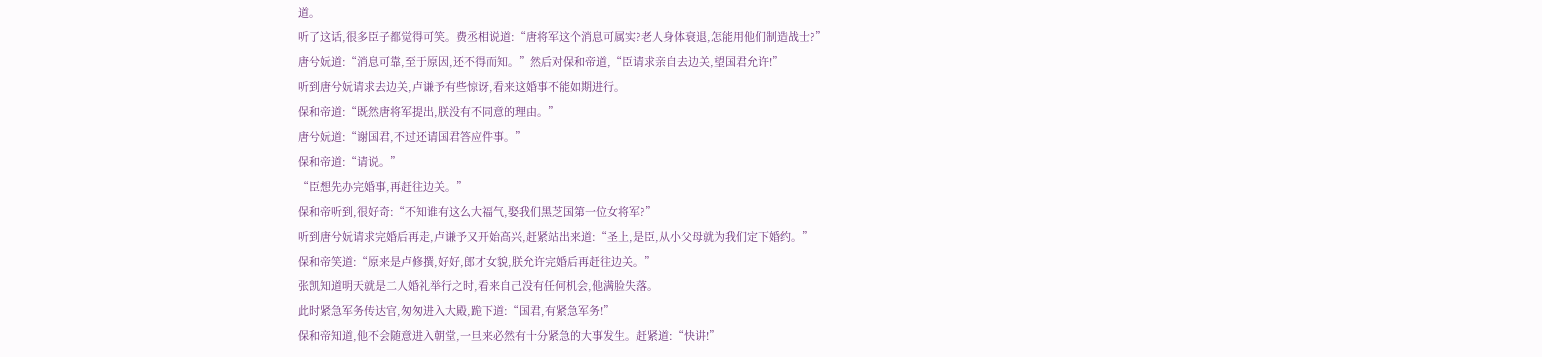道。
听了这话,很多臣子都觉得可笑。费丞相说道:“唐将军这个消息可属实?老人身体衰退,怎能用他们制造战士?”
唐兮妧道:“消息可靠,至于原因,还不得而知。”然后对保和帝道,“臣请求亲自去边关,望国君允许!”
听到唐兮妧请求去边关,卢谦予有些惊讶,看来这婚事不能如期进行。
保和帝道:“既然唐将军提出,朕没有不同意的理由。”
唐兮妧道:“谢国君,不过还请国君答应件事。”
保和帝道:“请说。”
“臣想先办完婚事,再赶往边关。”
保和帝听到,很好奇:“不知谁有这么大福气,娶我们黑芝国第一位女将军?”
听到唐兮妧请求完婚后再走,卢谦予又开始高兴,赶紧站出来道:“圣上,是臣,从小父母就为我们定下婚约。”
保和帝笑道:“原来是卢修撰,好好,郎才女貌,朕允许完婚后再赶往边关。”
张凯知道明天就是二人婚礼举行之时,看来自己没有任何机会,他满脸失落。
此时紧急军务传达官,匆匆进入大殿,跪下道:“国君,有紧急军务!”
保和帝知道,他不会随意进入朝堂,一旦来必然有十分紧急的大事发生。赶紧道:“快讲!”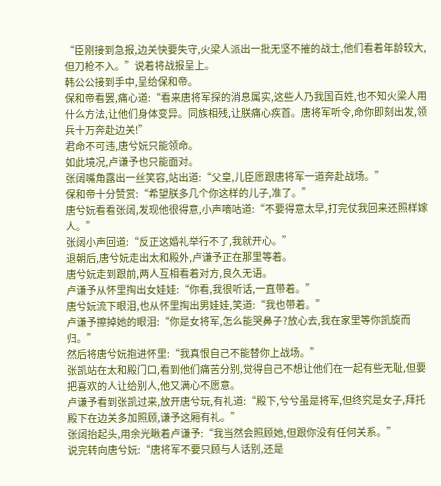“臣刚接到急报,边关快要失守,火梁人派出一批无坚不摧的战士,他们看着年龄较大,但刀枪不入。”说着将战报呈上。
韩公公接到手中,呈给保和帝。
保和帝看罢,痛心道:“看来唐将军探的消息属实,这些人乃我国百姓,也不知火梁人用什么方法,让他们身体变异。同族相残,让朕痛心疾首。唐将军听令,命你即刻出发,领兵十万奔赴边关!”
君命不可违,唐兮妧只能领命。
如此境况,卢谦予也只能面对。
张阔嘴角露出一丝笑容,站出道:“父皇,儿臣愿跟唐将军一道奔赴战场。”
保和帝十分赞赏:“希望朕多几个你这样的儿子,准了。”
唐兮妧看看张阔,发现他很得意,小声嘀咕道:“不要得意太早,打完仗我回来还照样嫁人。”
张阔小声回道:“反正这婚礼举行不了,我就开心。”
退朝后,唐兮妧走出太和殿外,卢谦予正在那里等着。
唐兮妧走到跟前,两人互相看着对方,良久无语。
卢谦予从怀里掏出女娃娃:“你看,我很听话,一直带着。”
唐兮妧流下眼泪,也从怀里掏出男娃娃,笑道:“我也带着。”
卢谦予擦掉她的眼泪:“你是女将军,怎么能哭鼻子?放心去,我在家里等你凯旋而归。”
然后将唐兮妧抱进怀里:“我真恨自己不能替你上战场。”
张凯站在太和殿门口,看到他们痛苦分别,觉得自己不想让他们在一起有些无耻,但要把喜欢的人让给别人,他又满心不愿意。
卢谦予看到张凯过来,放开唐兮玩,有礼道:“殿下,兮兮虽是将军,但终究是女子,拜托殿下在边关多加照顾,谦予这厢有礼。”
张阔抬起头,用余光瞅着卢谦予:“我当然会照顾她,但跟你没有任何关系。”
说完转向唐兮妧:“唐将军不要只顾与人话别,还是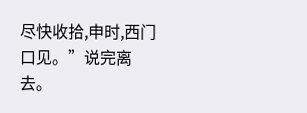尽快收拾,申时,西门口见。”说完离去。